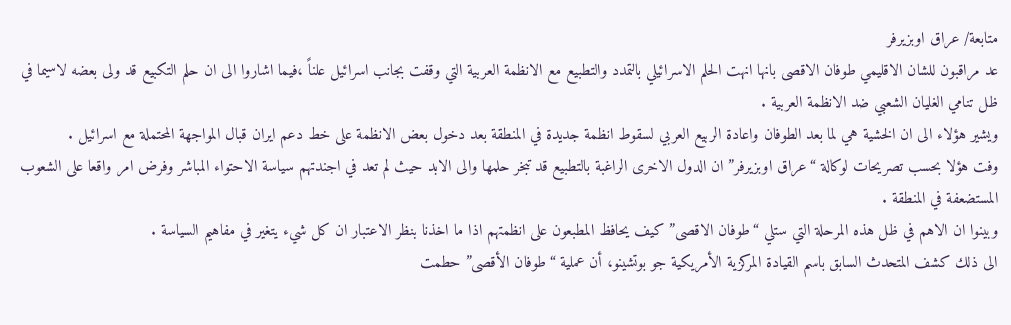متابعة/ عراق اوبزيرفر
عد مراقبون للشان الاقليمي طوفان الاقصى بانها انهت الحلم الاسرائيلي بالتمدد والتطبيع مع الانظمة العربية التي وقفت بجانب اسرائيل علناً ،فيما اشاروا الى ان حلم التكبيع قد ولى بعضه لاسيما في ظل تنامي الغليان الشعبي ضد الانظمة العربية .
ويشير هؤلاء الى ان الخشية هي لما بعد الطوفان واعادة الربيع العربي لسقوط انظمة جديدة في المنطقة بعد دخول بعض الانظمة على خط دعم ايران قبال المواجهة المحتملة مع اسرائيل .
وفت هؤلا بحسب تصريحات لوكالة “عراق اوبزيرفر” ان الدول الاخرى الراغبة بالتطبيع قد تبخر حلمها والى الابد حيث لم تعد في اجندتهم سياسة الاحتواء المباشر وفرض امر واقعا على الشعوب المستضعفة في المنطقة .
وبينوا ان الاهم في ظل هذه المرحلة التي ستلي “طوفان الاقصى” كيف يحافظ المطبعون على انظمتهم اذا ما اخذنا بنظر الاعتبار ان كل شيء يتغير في مفاهيم السياسة .
الى ذلك كشف المتحدث السابق باسم القيادة المركزية الأمريكية جو بوتشينو، أن عملية “طوفان الأقصى” حطمت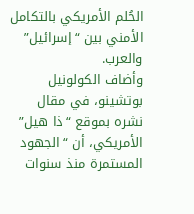الحُلم الأمريكي بالتكامل الأمني بين “إسرائيل” والعرب.
وأضاف الكولونيل بوتشينو، في مقال نشره بموقع “ذا هيل” الأمريكي، أن “الجهود المستمرة منذ سنوات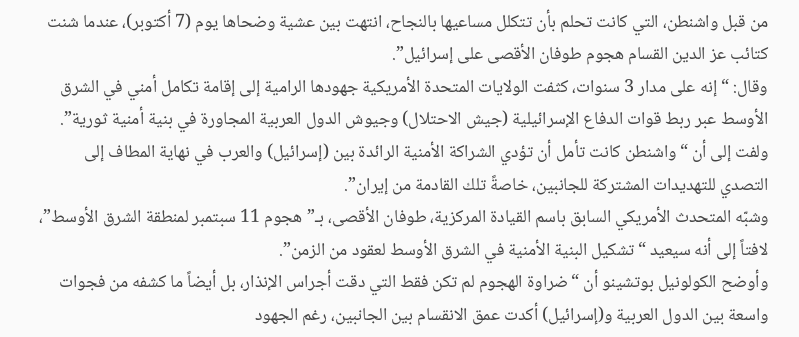من قبل واشنطن، التي كانت تحلم بأن تتكلل مساعيها بالنجاح، انتهت بين عشية وضحاها يوم (7 أكتوبر)، عندما شنت كتائب عز الدين القسام هجوم طوفان الأقصى على إسرائيل”.
وقال: “إنه على مدار 3 سنوات، كثفت الولايات المتحدة الأمريكية جهودها الرامية إلى إقامة تكامل أمني في الشرق الأوسط عبر ربط قوات الدفاع الإسرائيلية (جيش الاحتلال) وجيوش الدول العربية المجاورة في بنية أمنية ثورية”.
ولفت إلى أن “واشنطن كانت تأمل أن تؤدي الشراكة الأمنية الرائدة بين (إسرائيل) والعرب في نهاية المطاف إلى التصدي للتهديدات المشتركة للجانبين، خاصةً تلك القادمة من إيران”.
وشبّه المتحدث الأمريكي السابق باسم القيادة المركزية، طوفان الأقصى، بـ”هجوم 11 سبتمبر لمنطقة الشرق الأوسط”، لافتاً إلى أنه سيعيد “تشكيل البنية الأمنية في الشرق الأوسط لعقود من الزمن”.
وأوضح الكولونيل بوتشينو أن “ضراوة الهجوم لم تكن فقط التي دقت أجراس الإنذار، بل أيضاً ما كشفه من فجوات واسعة بين الدول العربية و(إسرائيل) أكدت عمق الانقسام بين الجانبين، رغم الجهود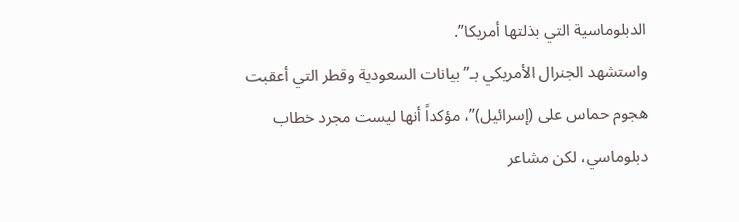الدبلوماسية التي بذلتها أمريكا”.
واستشهد الجنرال الأمريكي بـ”بيانات السعودية وقطر التي أعقبت هجوم حماس على (إسرائيل)”، مؤكداً أنها ليست مجرد خطاب دبلوماسي، لكن مشاعر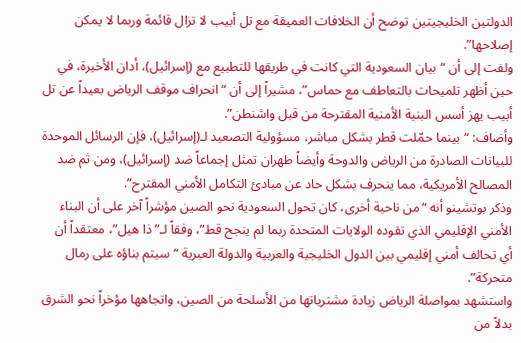الدولتين الخليجيتين توضح أن الخلافات العميقة مع تل أبيب لا تزال قائمة وربما لا يمكن إصلاحها”.
ولفت إلى أن “بيان السعودية التي كانت في طريقها للتطبيع مع (إسرائيل)، أدان الأخيرة، في حين أظهر تلميحات بالتعاطف مع حماس”، مشيراً إلى أن “انحراف موقف الرياض بعيداً عن تل أبيب يهز أسس البنية الأمنية المقترحة من قبل واشنطن”.
وأضاف: “بينما حمّلت قطر بشكل مباشر، مسؤولية التصعيد لـ(إسرائيل)، فإن الرسائل الموحدة للبيانات الصادرة من الرياض والدوحة وأيضاً طهران تمثل إجماعاً ضد (إسرائيل)، ومن ثم ضد المصالح الأمريكية، مما ينحرف بشكل حاد عن مبادئ التكامل الأمني المقترح”.
وذكر بوتشينو أنه “من ناحية أخرى، كان تحول السعودية نحو الصين مؤشراً آخر على أن البناء الأمني الإقليمي الذي تقوده الولايات المتحدة ربما لم ينجح قط”، وفقاً لـ”ذا هيل”، معتقداً أن أي تحالف أمني إقليمي بين الدول الخليجية والعربية والدولة العبرية “سيتم بناؤه على رمال متحركة”.
واستشهد بمواصلة الرياض زيادة مشترياتها من الأسلحة من الصين، واتجاهها مؤخراً نحو الشرق بدلاً من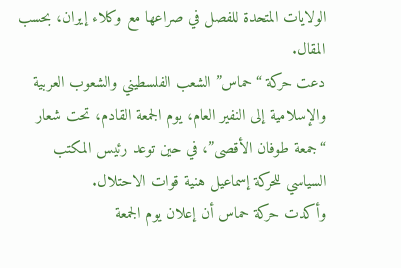الولايات المتحدة للفصل في صراعها مع وكلاء إيران، بحسب المقال.
دعت حركة “حماس” الشعب الفلسطيني والشعوب العربية والإسلامية إلى النفير العام، يوم الجمعة القادم، تحت شعار “جمعة طوفان الأقصى”، في حين توعد رئيس المكتب السياسي للحركة إسماعيل هنية قوات الاحتلال.
وأكدت حركة حماس أن إعلان يوم الجمعة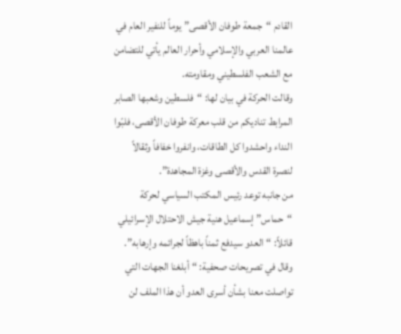القادم “جمعة طوفان الأقصى” يوماً للنفير العام في عالمنا العربي والإسلامي وأحرار العالم يأتي للتضامن مع الشعب الفلسطيني ومقاومته.
وقالت الحركة في بيان لها: “فلسطين وشعبها الصابر المرابط تناديكم من قلب معركة طوفان الأقصى، فلبّوا النداء واحشدوا كل الطاقات، وانفروا خفافاً وثقالاً لنصرة القدس والأقصى وغزة المجاهدة”.
من جانبه توعد رئيس المكتب السياسي لحركة “حماس” إسماعيل هنية جيش الاحتلال الإسرائيلي قائلاً: “العدو سيدفع ثمناً باهظاً لجرائمه وإرهابه”.
وقال في تصريحات صحفية: “أبلغنا الجهات التي تواصلت معنا بشأن أسرى العدو أن هذا الملف لن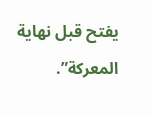يفتح قبل نهاية المعركة”.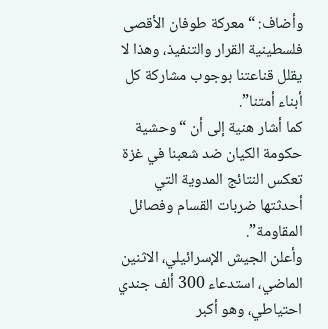وأضاف: “معركة طوفان الأقصى فلسطينية القرار والتنفيذ، وهذا لا يقلل قناعتنا بوجوب مشاركة كل أبناء أمتنا”.
كما أشار هنية إلى أن “وحشية حكومة الكيان ضد شعبنا في غزة تعكس النتائج المدوية التي أحدثتها ضربات القسام وفصائل المقاومة”.
وأعلن الجيش الإسرائيلي، الاثنين الماضي، استدعاء 300 ألف جندي احتياطي، وهو أكبر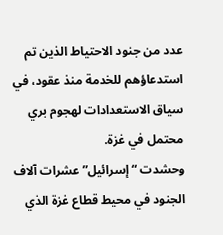عدد من جنود الاحتياط الذين تم استدعاؤهم للخدمة منذ عقود، في سياق الاستعدادات لهجوم بري محتمل في غزة.
وحشدت “إسرائيل” عشرات آلاف الجنود في محيط قطاع غزة الذي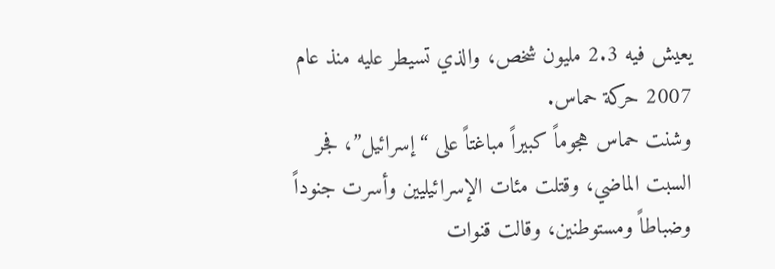يعيش فيه 2.3 مليون شخص، والذي تسيطر عليه منذ عام 2007 حركة حماس.
وشنت حماس هجوماً كبيراً مباغتاً على “إسرائيل”، فجر السبت الماضي، وقتلت مئات الإسرائيليين وأسرت جنوداً وضباطاً ومستوطنين، وقالت قنوات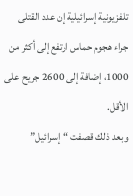تلفزيونية إسرائيلية إن عدد القتلى جراء هجوم حماس ارتفع إلى أكثر من 1000، إضافة إلى 2600 جريح على الأقل.
وبعد ذلك قصفت “إسرائيل”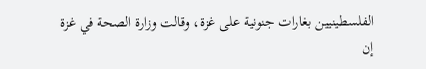الفلسطينيين بغارات جنونية على غزة، وقالت وزارة الصحة في غزة إن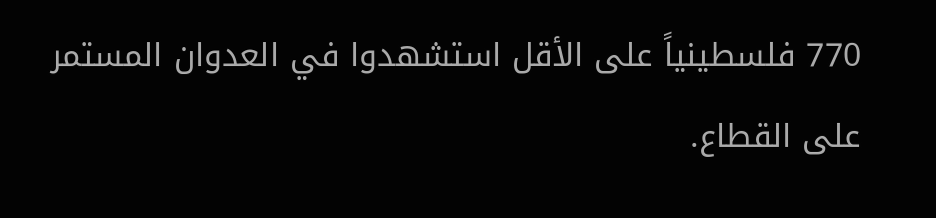770 فلسطينياً على الأقل استشهدوا في العدوان المستمر على القطاع.